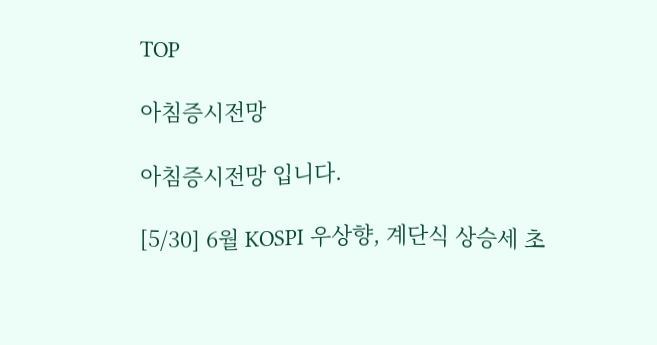TOP

아침증시전망

아침증시전망 입니다.

[5/30] 6월 KOSPI 우상향, 계단식 상승세 초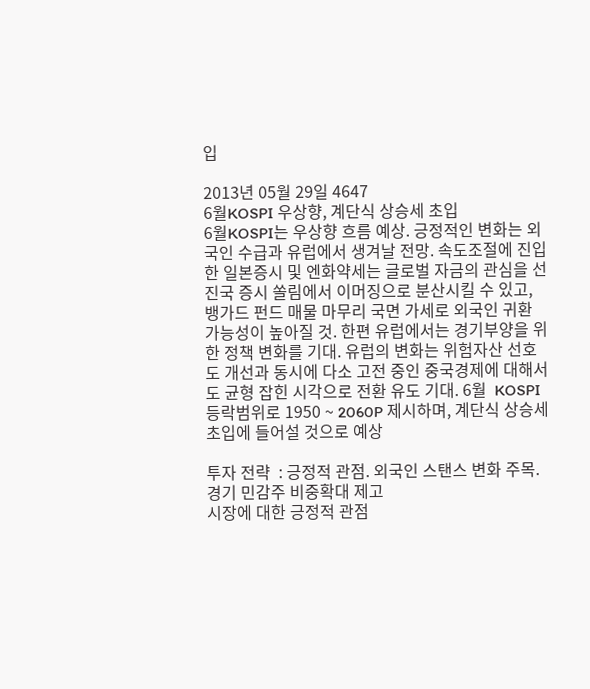입

2013년 05월 29일 4647
6월KOSPI 우상향, 계단식 상승세 초입
6월KOSPI는 우상향 흐름 예상. 긍정적인 변화는 외국인 수급과 유럽에서 생겨날 전망. 속도조절에 진입한 일본증시 및 엔화약세는 글로벌 자금의 관심을 선진국 증시 쏠림에서 이머징으로 분산시킬 수 있고, 뱅가드 펀드 매물 마무리 국면 가세로 외국인 귀환 가능성이 높아질 것. 한편 유럽에서는 경기부양을 위한 정책 변화를 기대. 유럽의 변화는 위험자산 선호도 개선과 동시에 다소 고전 중인 중국경제에 대해서도 균형 잡힌 시각으로 전환 유도 기대. 6월  KOSPI 등락범위로 1950 ~ 2060P 제시하며, 계단식 상승세 초입에 들어설 것으로 예상

투자 전략  : 긍정적 관점. 외국인 스탠스 변화 주목. 경기 민감주 비중확대 제고
시장에 대한 긍정적 관점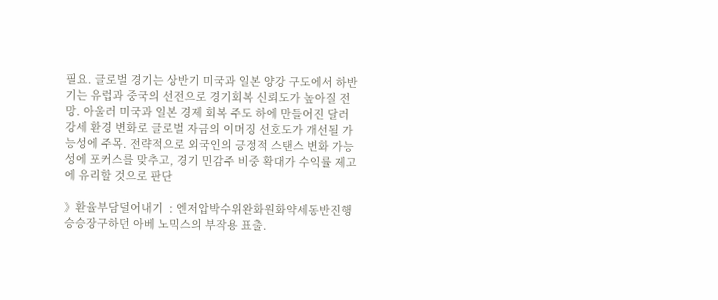필요. 글로벌 경기는 상반기 미국과 일본 양강 구도에서 하반기는 유럽과 중국의 선전으로 경기회복 신뢰도가 높아질 전망. 아울러 미국과 일본 경제 회복 주도 하에 만들어진 달러강세 환경 변화로 글로벌 자금의 이머징 선호도가 개선될 가능성에 주목. 전략적으로 외국인의 긍정적 스탠스 변화 가능성에 포커스를 맞추고, 경기 민감주 비중 확대가 수익률 제고에 유리할 것으로 판단

》환율부담덜어내기  : 엔저압박수위완화원화약세동반진행
승승장구하던 아베 노믹스의 부작용 표출.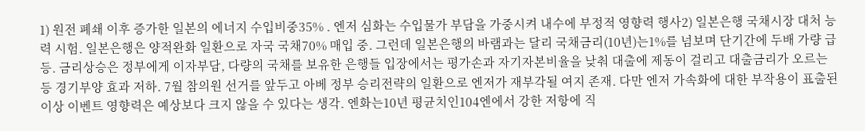1) 원전 폐쇄 이후 증가한 일본의 에너지 수입비중35% . 엔저 심화는 수입물가 부담을 가중시켜 내수에 부정적 영향력 행사2) 일본은행 국채시장 대처 능력 시험. 일본은행은 양적완화 일환으로 자국 국채70% 매입 중. 그런데 일본은행의 바램과는 달리 국채금리(10년)는1%를 넘보며 단기간에 두배 가량 급등. 금리상승은 정부에게 이자부담, 다량의 국채를 보유한 은행들 입장에서는 평가손과 자기자본비율을 낮춰 대출에 제동이 걸리고 대출금리가 오르는 등 경기부양 효과 저하. 7월 참의원 선거를 앞두고 아베 정부 승리전략의 일환으로 엔저가 재부각될 여지 존재. 다만 엔저 가속화에 대한 부작용이 표출된 이상 이벤트 영향력은 예상보다 크지 않을 수 있다는 생각. 엔화는10년 평균치인104엔에서 강한 저항에 직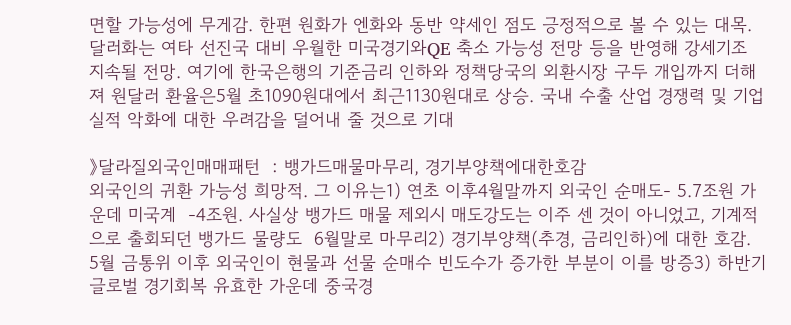면할 가능성에 무게감. 한편 원화가 엔화와 동반 약세인 점도 긍정적으로 볼 수 있는 대목. 달러화는 여타 선진국 대비 우월한 미국경기와QE 축소 가능성 전망 등을 반영해 강세기조 지속될 전망. 여기에 한국은행의 기준금리 인하와 정책당국의 외환시장 구두 개입까지 더해져 원달러 환율은5월 초1090원대에서 최근1130원대로 상승. 국내 수출 산업 경쟁력 및 기업실적 악화에 대한 우려감을 덜어내 줄 것으로 기대

》달라질외국인매매패턴  : 뱅가드매물마무리, 경기부양책에대한호감
외국인의 귀환 가능성 희망적. 그 이유는1) 연초 이후4월말까지 외국인 순매도- 5.7조원 가운데 미국계  -4조원. 사실상 뱅가드 매물 제외시 매도강도는 이주 센 것이 아니었고, 기계적으로 출회되던 뱅가드 물량도  6월말로 마무리2) 경기부양책(추경, 금리인하)에 대한 호감. 5월 금통위 이후 외국인이 현물과 선물 순매수 빈도수가 증가한 부분이 이를 방증3) 하반기 글로벌 경기회복 유효한 가운데 중국경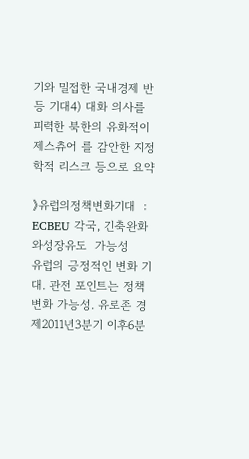기와 밀접한 국내경제 반등 기대4) 대화 의사를 피력한 북한의 유화적이 제스츄어 를 감안한 지정학적 리스크 등으로 요약

》유럽의정책변화기대  : ECBEU 각국, 긴축완화와성장유도  가능성
유럽의 긍정적인 변화 기대. 관전 포인트는 정책 변화 가능성. 유로존 경제2011년3분기 이후6분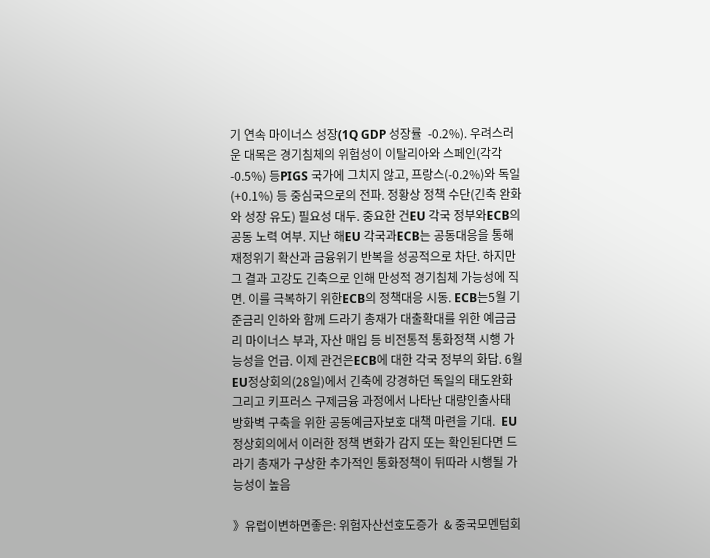기 연속 마이너스 성장(1Q GDP 성장률  -0.2%). 우려스러운 대목은 경기침체의 위험성이 이탈리아와 스페인(각각-0.5%) 등PIGS 국가에 그치지 않고, 프랑스(-0.2%)와 독일(+0.1%) 등 중심국으로의 전파. 정황상 정책 수단(긴축 완화와 성장 유도) 필요성 대두. 중요한 건EU 각국 정부와ECB의 공동 노력 여부. 지난 해EU 각국과ECB는 공동대응을 통해 재정위기 확산과 금융위기 반복을 성공적으로 차단. 하지만 그 결과 고강도 긴축으로 인해 만성적 경기침체 가능성에 직면. 이를 극복하기 위한ECB의 정책대응 시동. ECB는5월 기준금리 인하와 함께 드라기 총재가 대출확대를 위한 예금금리 마이너스 부과, 자산 매입 등 비전통적 통화정책 시행 가능성을 언급. 이제 관건은ECB에 대한 각국 정부의 화답. 6월EU정상회의(28일)에서 긴축에 강경하던 독일의 태도완화 그리고 키프러스 구제금융 과정에서 나타난 대량인출사태 방화벽 구축을 위한 공동예금자보호 대책 마련을 기대.  EU정상회의에서 이러한 정책 변화가 감지 또는 확인된다면 드라기 총재가 구상한 추가적인 통화정책이 뒤따라 시행될 가능성이 높음

》유럽이변하면좋은: 위험자산선호도증가  & 중국모멘텀회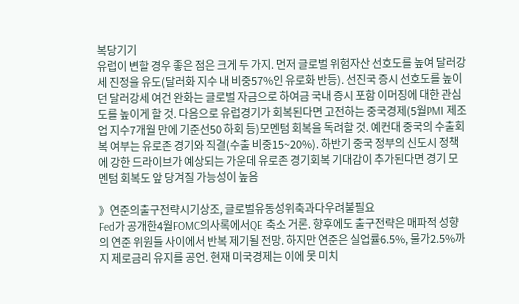복당기기
유럽이 변할 경우 좋은 점은 크게 두 가지. 먼저 글로벌 위험자산 선호도를 높여 달러강세 진정을 유도(달러화 지수 내 비중57%인 유로화 반등). 선진국 증시 선호도를 높이던 달러강세 여건 완화는 글로벌 자금으로 하여금 국내 증시 포함 이머징에 대한 관심도를 높이게 할 것. 다음으로 유럽경기가 회복된다면 고전하는 중국경제(5월PMI 제조업 지수7개월 만에 기준선50 하회 등)모멘텀 회복을 독려할 것. 예컨대 중국의 수출회복 여부는 유로존 경기와 직결(수출 비중15~20%). 하반기 중국 정부의 신도시 정책에 강한 드라이브가 예상되는 가운데 유로존 경기회복 기대감이 추가된다면 경기 모멘텀 회복도 앞 당겨질 가능성이 높음

》연준의출구전략시기상조, 글로벌유동성위축과다우려불필요
Fed가 공개한4월FOMC의사록에서QE 축소 거론. 향후에도 출구전략은 매파적 성향의 연준 위원들 사이에서 반복 제기될 전망. 하지만 연준은 실업률6.5%, 물가2.5%까지 제로금리 유지를 공언. 현재 미국경제는 이에 못 미치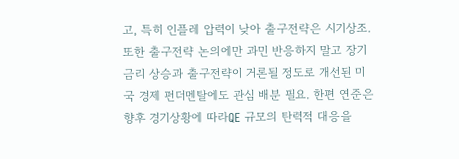고, 특히 인플레 압력이 낮아 출구전략은 시기상조. 또한 출구전략 논의에만 과민 반응하지 말고 장기금리 상승과 출구전략이 거론될 정도로 개선된 미국 경제 펀더멘탈에도 관심 배분 필요. 한편 연준은 향후 경기상황에 따라QE 규모의 탄력적 대응을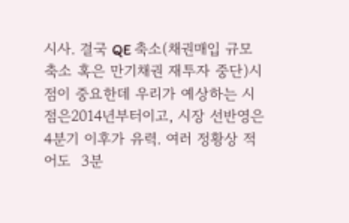시사. 결국 QE 축소(채권매입 규모 축소 혹은 만기채권 재투자 중단)시점이 중요한데 우리가 예상하는 시점은2014년부터이고, 시장 선반영은 4분기 이후가 유력. 여러 정황상 적어도  3분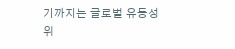기까지는 글로벌 유동성 위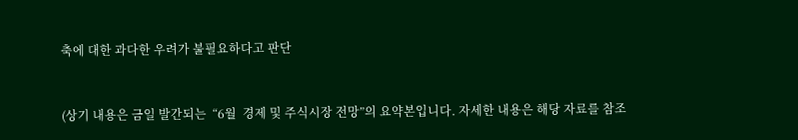축에 대한 과다한 우려가 불필요하다고 판단


(상기 내용은 금일 발간되는  “6월  경제 및 주식시장 전망”의 요약본입니다. 자세한 내용은 해당 자료를 참조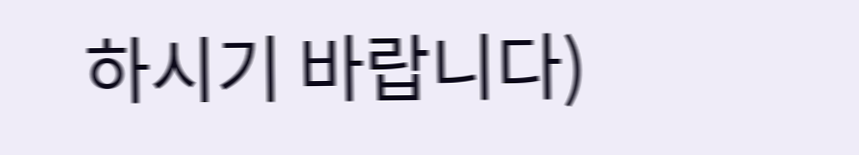하시기 바랍니다)